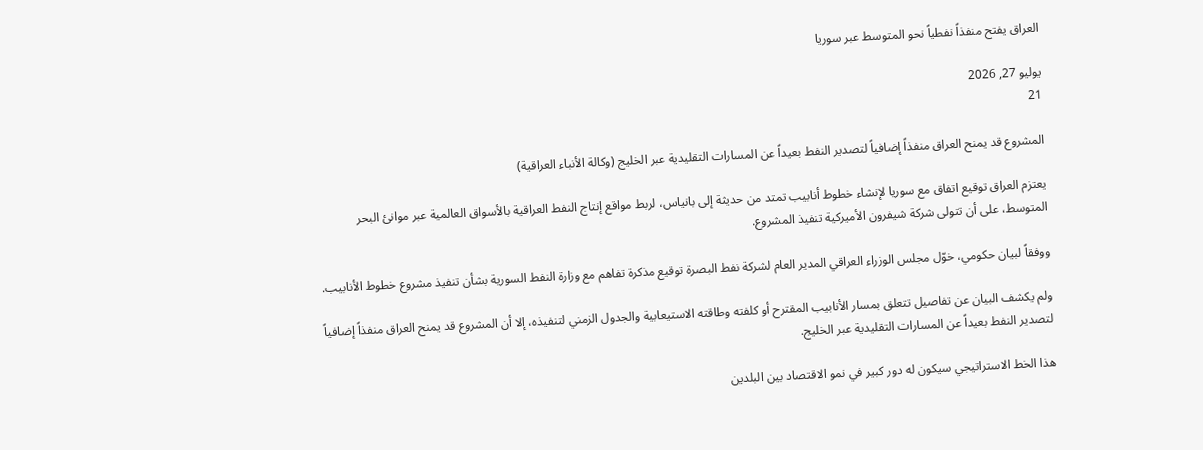العراق يفتح منفذاً نفطياً نحو المتوسط عبر سوريا

يوليو 27, 2026
21

المشروع قد يمنح العراق منفذاً إضافياً لتصدير النفط بعيداً عن المسارات التقليدية عبر الخليج (وكالة الأنباء العراقية)

يعتزم العراق توقيع اتفاق مع سوريا لإنشاء خطوط أنابيب تمتد من حديثة إلى بانياس، لربط مواقع إنتاج النفط العراقية بالأسواق العالمية عبر موانئ البحر المتوسط، على أن تتولى شركة شيفرون الأميركية تنفيذ المشروع.

ووفقاً لبيان حكومي، خوّل مجلس الوزراء العراقي المدير العام لشركة نفط البصرة توقيع مذكرة تفاهم مع وزارة النفط السورية بشأن تنفيذ مشروع خطوط الأنابيب.

ولم يكشف البيان عن تفاصيل تتعلق بمسار الأنابيب المقترح أو كلفته وطاقته الاستيعابية والجدول الزمني لتنفيذه، إلا أن المشروع قد يمنح العراق منفذاً إضافياً لتصدير النفط بعيداً عن المسارات التقليدية عبر الخليج.

هذا الخط الاستراتيجي سيكون له دور كبير في نمو الاقتصاد بين البلدين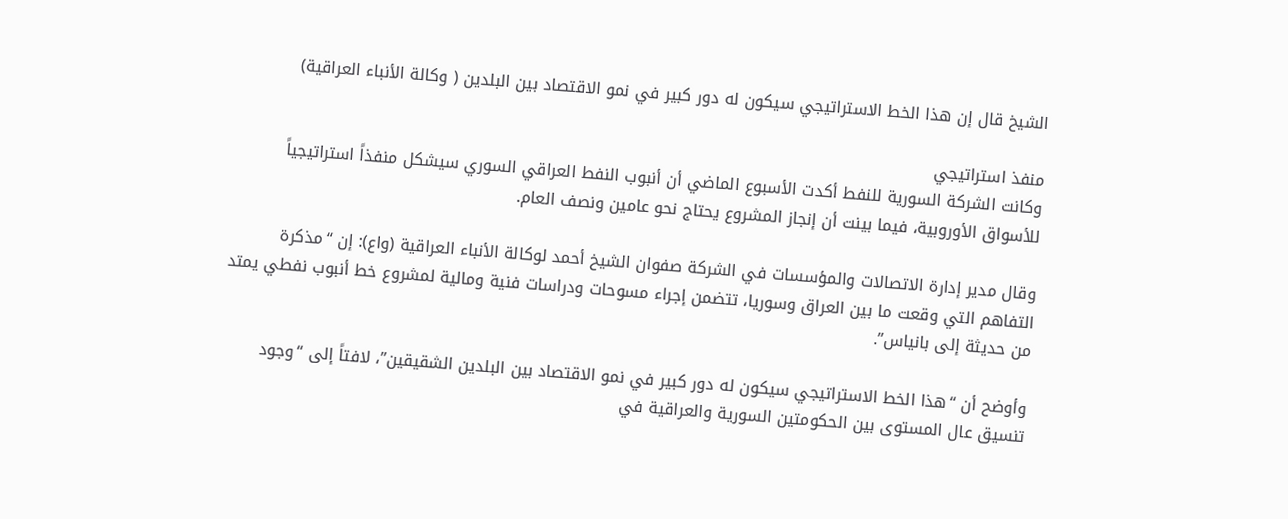الشيخ قال إن هذا الخط الاستراتيجي سيكون له دور كبير في نمو الاقتصاد بين البلدين ( وكالة الأنباء العراقية)

منفذ استراتيجي
وكانت الشركة السورية للنفط أكدت الأسبوع الماضي أن أنبوب النفط العراقي السوري سيشكل منفذاً استراتيجياً للأسواق الأوروبية، فيما بينت أن إنجاز المشروع يحتاج نحو عامين ونصف العام.

وقال مدير إدارة الاتصالات والمؤسسات في الشركة صفوان الشيخ أحمد لوكالة الأنباء العراقية (واع): إن “مذكرة التفاهم التي وقعت ما بين العراق وسوريا، تتضمن إجراء مسوحات ودراسات فنية ومالية لمشروع خط أنبوب نفطي يمتد من حديثة إلى بانياس”.

وأوضح أن “هذا الخط الاستراتيجي سيكون له دور كبير في نمو الاقتصاد بين البلدين الشقيقين”، لافتاً إلى “وجود تنسيق عال المستوى بين الحكومتين السورية والعراقية في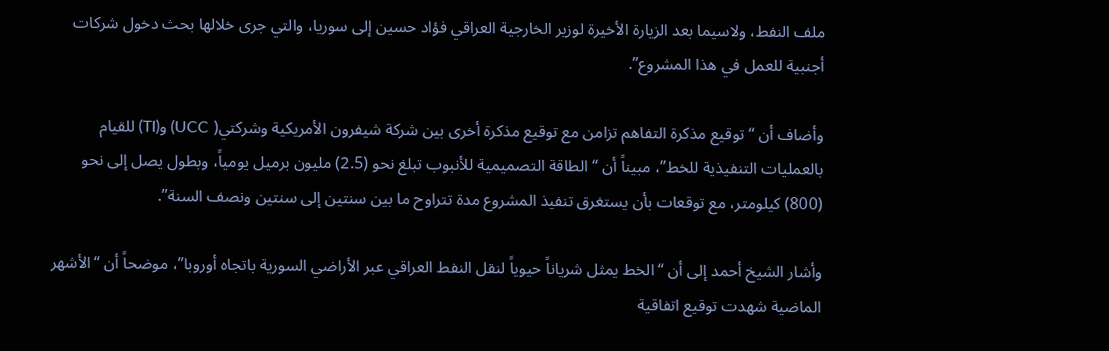ملف النفط، ولاسيما بعد الزيارة الأخيرة لوزير الخارجية العراقي فؤاد حسين إلى سوريا، والتي جرى خلالها بحث دخول شركات أجنبية للعمل في هذا المشروع”.

وأضاف أن “توقيع مذكرة التفاهم تزامن مع توقيع مذكرة أخرى بين شركة شيفرون الأمريكية وشركتي( UCC) و(TI) للقيام بالعمليات التنفيذية للخط”، مبيناً أن “الطاقة التصميمية للأنبوب تبلغ نحو (2.5) مليون برميل يومياً، وبطول يصل إلى نحو (800) كيلومتر، مع توقعات بأن يستغرق تنفيذ المشروع مدة تتراوح ما بين سنتين إلى سنتين ونصف السنة”.

وأشار الشيخ أحمد إلى أن “الخط يمثل شرياناً حيوياً لنقل النفط العراقي عبر الأراضي السورية باتجاه أوروبا”، موضحاً أن “الأشهر الماضية شهدت توقيع اتفاقية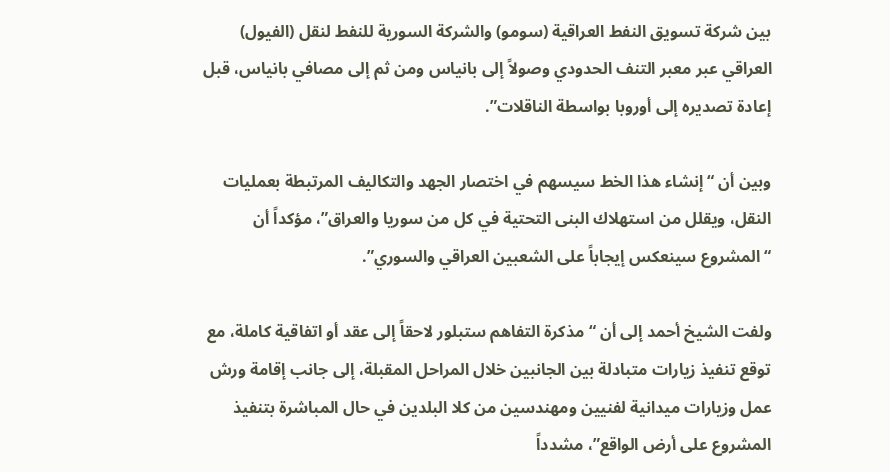بين شركة تسويق النفط العراقية (سومو) والشركة السورية للنفط لنقل (الفيول) العراقي عبر معبر التنف الحدودي وصولاً إلى بانياس ومن ثم إلى مصافي بانياس، قبل إعادة تصديره إلى أوروبا بواسطة الناقلات”.

وبين أن “إنشاء هذا الخط سيسهم في اختصار الجهد والتكاليف المرتبطة بعمليات النقل، ويقلل من استهلاك البنى التحتية في كل من سوريا والعراق”، مؤكداً أن “المشروع سينعكس إيجاباً على الشعبين العراقي والسوري”.

ولفت الشيخ أحمد إلى أن “مذكرة التفاهم ستبلور لاحقاً إلى عقد أو اتفاقية كاملة، مع توقع تنفيذ زيارات متبادلة بين الجانبين خلال المراحل المقبلة، إلى جانب إقامة ورش عمل وزيارات ميدانية لفنيين ومهندسين من كلا البلدين في حال المباشرة بتنفيذ المشروع على أرض الواقع”، مشدداً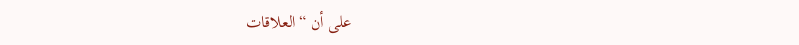على أن “العلاقات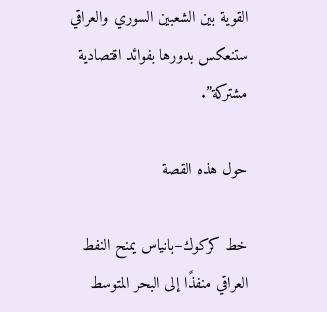القوية بين الشعبين السوري والعراقي ستنعكس بدورها بفوائد اقتصادية مشتركة”.

حول هذه القصة

خط كركوك–بانياس يمنح النفط العراقي منفذًا إلى البحر المتوسط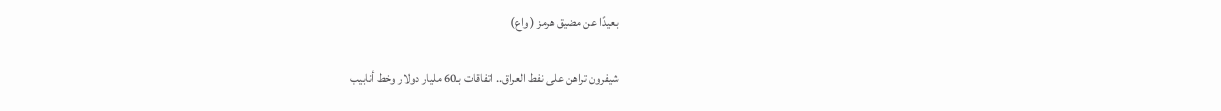بعيدًا عن مضيق هرمز ( واع)

شيفرون تراهن على نفط العراق.. اتفاقات بـ60 مليار دولار وخط أنابيب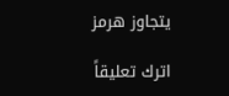يتجاوز هرمز

اترك تعليقاً